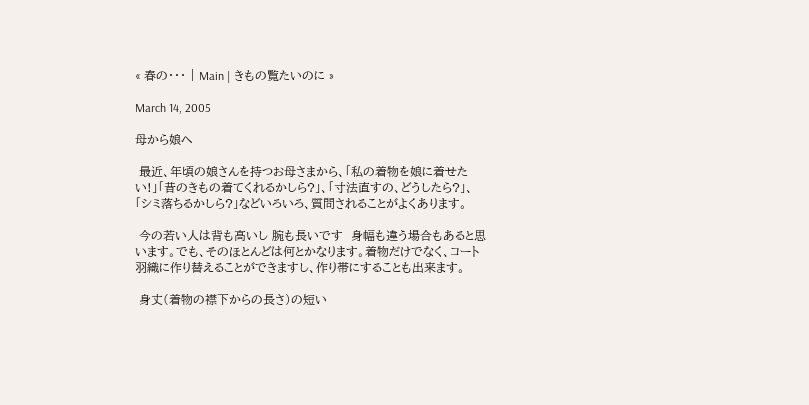« 春の・・・ | Main | きもの覧たいのに »

March 14, 2005

母から娘へ

 最近、年頃の娘さんを持つお母さまから、「私の着物を娘に着せたい!」「昔のきもの着てくれるかしら?」、「寸法直すの、どうしたら?」、「シミ落ちるかしら?」などいろいろ、質問されることがよくあります。

 今の若い人は背も高いし 腕も長いです  身幅も違う場合もあると思います。でも、そのほとんどは何とかなります。着物だけでなく、コート羽織に作り替えることができますし、作り帯にすることも出来ます。

 身丈(着物の襟下からの長さ)の短い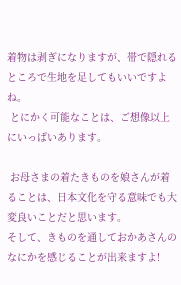着物は剥ぎになりますが、帯で隠れるところで生地を足してもいいですよね。
 とにかく可能なことは、ご想像以上にいっぱいあります。

 お母さまの着たきものを娘さんが着ることは、日本文化を守る意味でも大変良いことだと思います。
そして、きものを通しておかあさんのなにかを感じることが出来ますよ!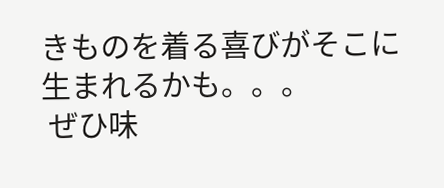きものを着る喜びがそこに生まれるかも。。。
 ぜひ味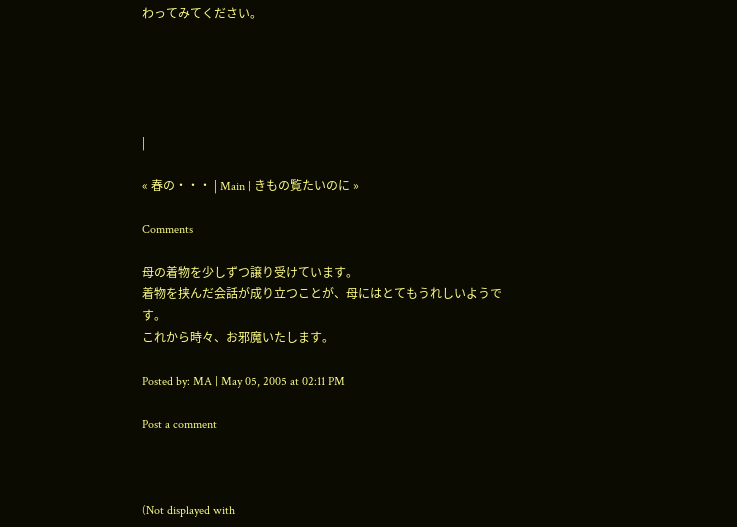わってみてください。





|

« 春の・・・ | Main | きもの覧たいのに »

Comments

母の着物を少しずつ譲り受けています。
着物を挟んだ会話が成り立つことが、母にはとてもうれしいようです。
これから時々、お邪魔いたします。

Posted by: MA | May 05, 2005 at 02:11 PM

Post a comment



(Not displayed with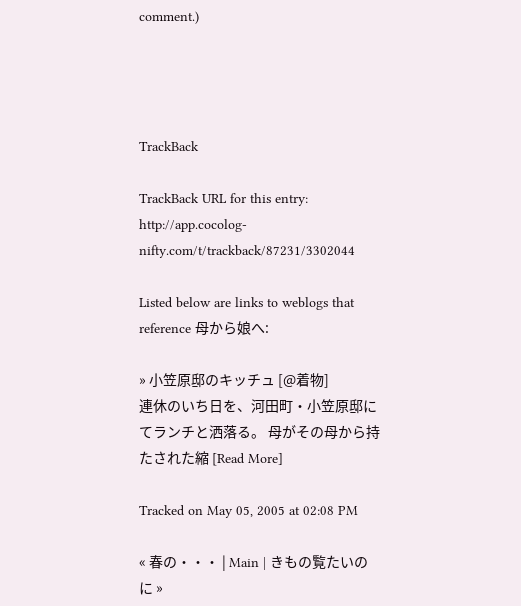comment.)




TrackBack

TrackBack URL for this entry:
http://app.cocolog-nifty.com/t/trackback/87231/3302044

Listed below are links to weblogs that reference 母から娘へ:

» 小笠原邸のキッチュ [@着物]
連休のいち日を、河田町・小笠原邸にてランチと洒落る。 母がその母から持たされた縮 [Read More]

Tracked on May 05, 2005 at 02:08 PM

« 春の・・・ | Main | きもの覧たいのに »